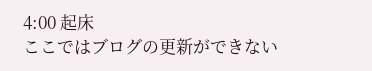4:00 起床
ここではブログの更新ができない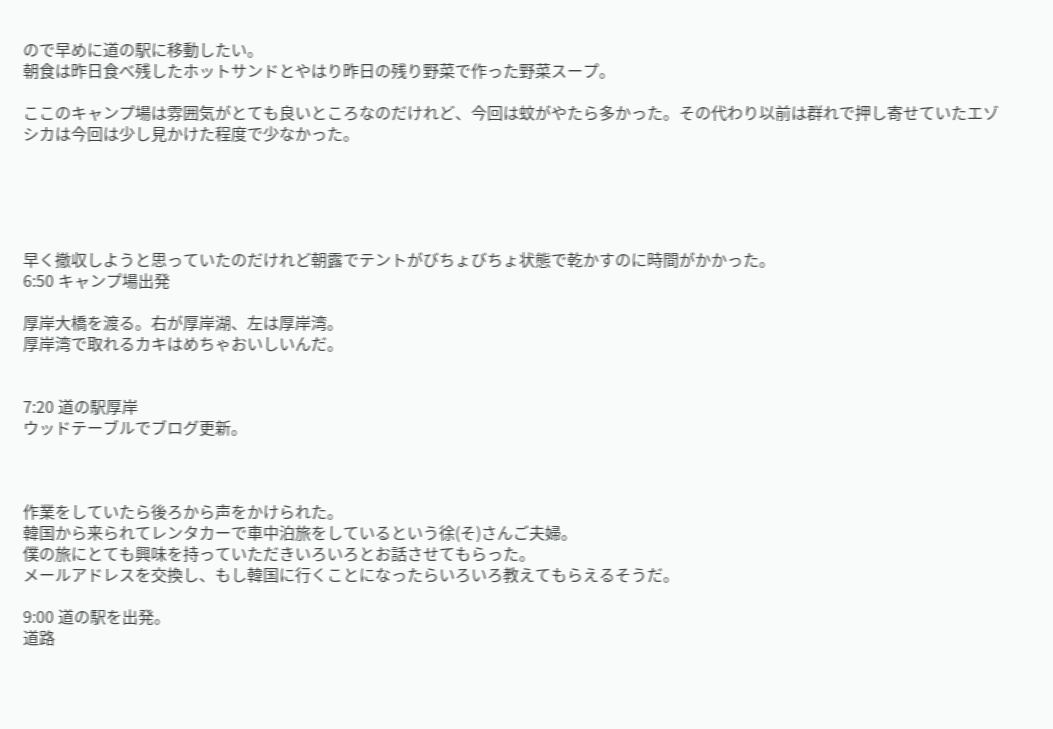ので早めに道の駅に移動したい。
朝食は昨日食べ残したホットサンドとやはり昨日の残り野菜で作った野菜スープ。

ここのキャンプ場は雰囲気がとても良いところなのだけれど、今回は蚊がやたら多かった。その代わり以前は群れで押し寄せていたエゾシカは今回は少し見かけた程度で少なかった。





早く撤収しようと思っていたのだけれど朝露でテントがびちょびちょ状態で乾かすのに時間がかかった。
6:50 キャンプ場出発

厚岸大橋を渡る。右が厚岸湖、左は厚岸湾。
厚岸湾で取れるカキはめちゃおいしいんだ。


7:20 道の駅厚岸
ウッドテーブルでブログ更新。



作業をしていたら後ろから声をかけられた。
韓国から来られてレンタカーで車中泊旅をしているという徐(そ)さんご夫婦。
僕の旅にとても興味を持っていただきいろいろとお話させてもらった。
メールアドレスを交換し、もし韓国に行くことになったらいろいろ教えてもらえるそうだ。

9:00 道の駅を出発。
道路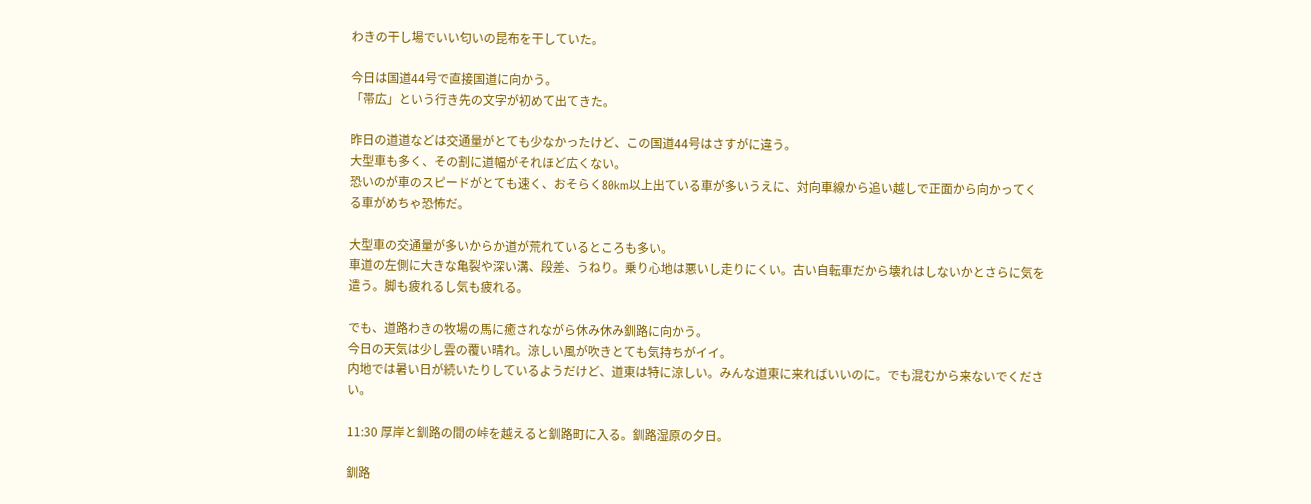わきの干し場でいい匂いの昆布を干していた。

今日は国道44号で直接国道に向かう。
「帯広」という行き先の文字が初めて出てきた。

昨日の道道などは交通量がとても少なかったけど、この国道44号はさすがに違う。
大型車も多く、その割に道幅がそれほど広くない。
恐いのが車のスピードがとても速く、おそらく80km以上出ている車が多いうえに、対向車線から追い越しで正面から向かってくる車がめちゃ恐怖だ。

大型車の交通量が多いからか道が荒れているところも多い。
車道の左側に大きな亀裂や深い溝、段差、うねり。乗り心地は悪いし走りにくい。古い自転車だから壊れはしないかとさらに気を遣う。脚も疲れるし気も疲れる。

でも、道路わきの牧場の馬に癒されながら休み休み釧路に向かう。
今日の天気は少し雲の覆い晴れ。涼しい風が吹きとても気持ちがイイ。
内地では暑い日が続いたりしているようだけど、道東は特に涼しい。みんな道東に来ればいいのに。でも混むから来ないでください。

11:30 厚岸と釧路の間の峠を越えると釧路町に入る。釧路湿原の夕日。

釧路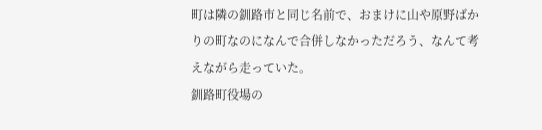町は隣の釧路市と同じ名前で、おまけに山や原野ばかりの町なのになんで合併しなかっただろう、なんて考えながら走っていた。
釧路町役場の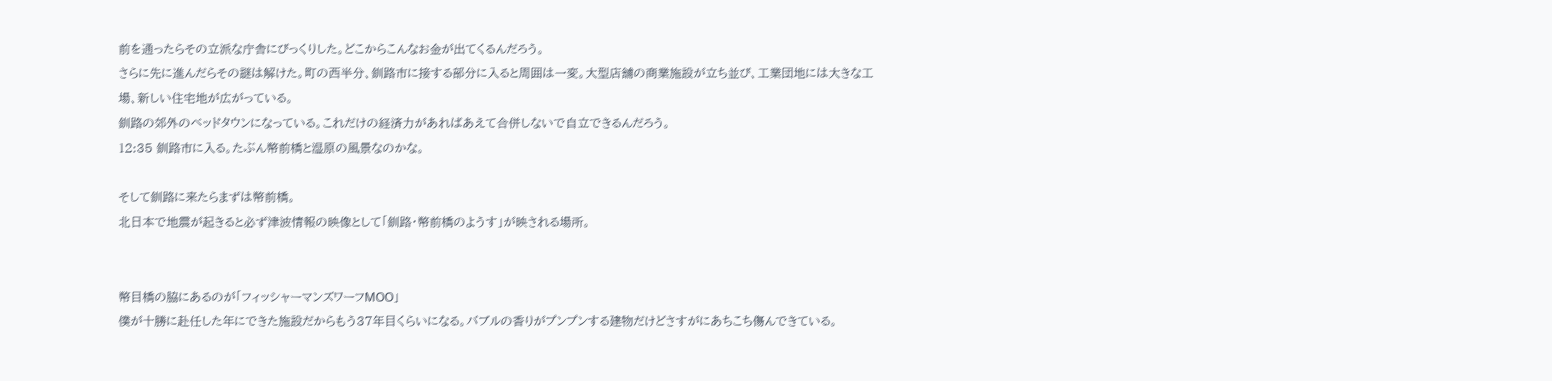前を通ったらその立派な庁舎にびっくりした。どこからこんなお金が出てくるんだろう。
さらに先に進んだらその謎は解けた。町の西半分、釧路市に接する部分に入ると周囲は一変。大型店舗の商業施設が立ち並び、工業団地には大きな工場、新しい住宅地が広がっている。
釧路の郊外のベッドタウンになっている。これだけの経済力があればあえて合併しないで自立できるんだろう。
12:35 釧路市に入る。たぶん幣前橋と湿原の風景なのかな。

そして釧路に来たらまずは幣前橋。
北日本で地震が起きると必ず津波情報の映像として「釧路・幣前橋のようす」が映される場所。


幣目橋の脇にあるのが「フィッシャーマンズワーフMOO」
僕が十勝に赴任した年にできた施設だからもう37年目くらいになる。バブルの香りがプンプンする建物だけどさすがにあちこち傷んできている。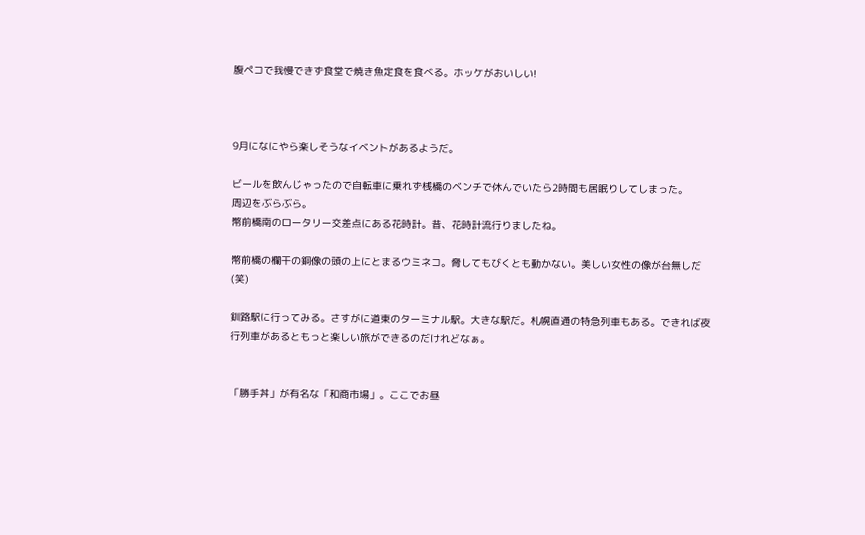腹ペコで我慢できず食堂で焼き魚定食を食べる。ホッケがおいしい!



9月になにやら楽しそうなイベントがあるようだ。

ビールを飲んじゃったので自転車に乗れず桟橋のベンチで休んでいたら2時間も居眠りしてしまった。
周辺をぶらぶら。
幣前橋南のロータリー交差点にある花時計。昔、花時計流行りましたね。

幣前橋の欄干の銅像の頭の上にとまるウミネコ。脅してもびくとも動かない。美しい女性の像が台無しだ(笑)

釧路駅に行ってみる。さすがに道東のターミナル駅。大きな駅だ。札幌直通の特急列車もある。できれば夜行列車があるともっと楽しい旅ができるのだけれどなぁ。


「勝手丼」が有名な「和商市場」。ここでお昼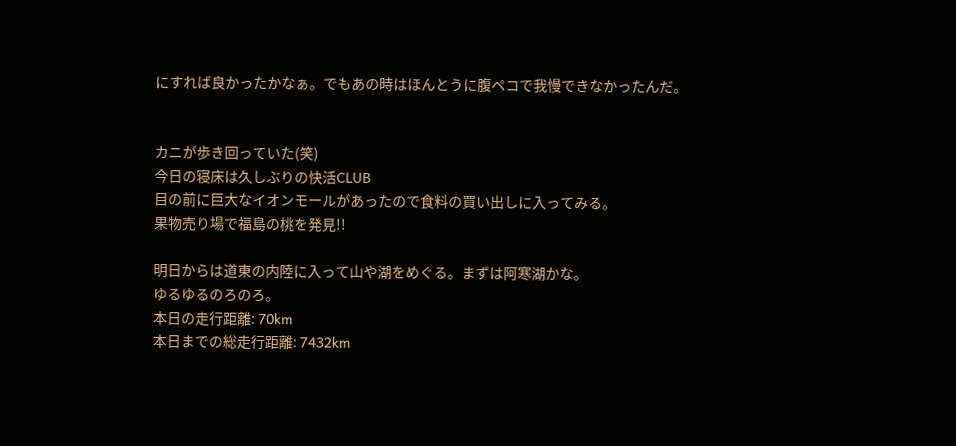にすれば良かったかなぁ。でもあの時はほんとうに腹ペコで我慢できなかったんだ。


カニが歩き回っていた(笑)
今日の寝床は久しぶりの快活CLUB
目の前に巨大なイオンモールがあったので食料の買い出しに入ってみる。
果物売り場で福島の桃を発見!!

明日からは道東の内陸に入って山や湖をめぐる。まずは阿寒湖かな。
ゆるゆるのろのろ。
本日の走行距離: 70km
本日までの総走行距離: 7432km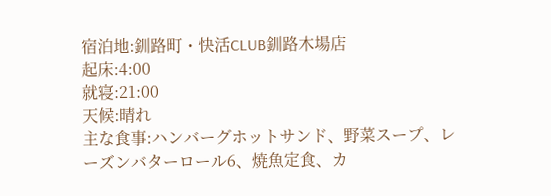宿泊地:釧路町・快活CLUB釧路木場店
起床:4:00
就寝:21:00
天候:晴れ
主な食事:ハンバーグホットサンド、野菜スープ、レーズンバターロール6、焼魚定食、カ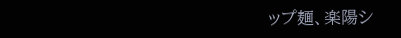ップ麺、楽陽シ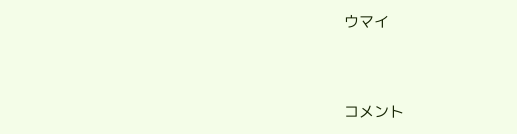ウマイ


コメント